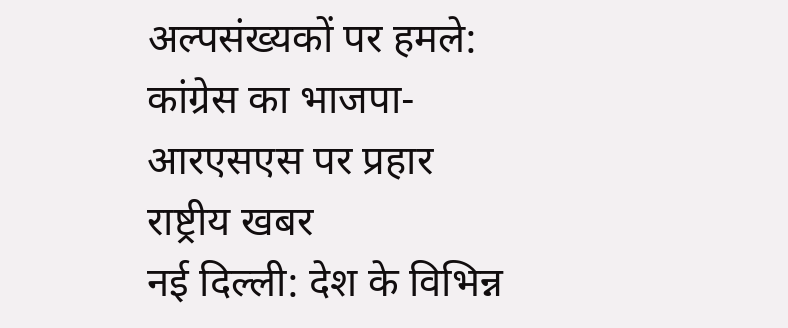अल्पसंख्यकों पर हमले: कांग्रेस का भाजपा-आरएसएस पर प्रहार
राष्ट्रीय खबर
नई दिल्ली: देश के विभिन्न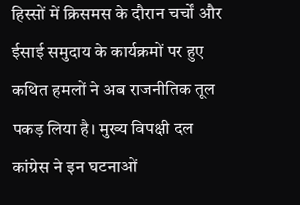हिस्सों में क्रिसमस के दौरान चर्चों और ईसाई समुदाय के कार्यक्रमों पर हुए कथित हमलों ने अब राजनीतिक तूल पकड़ लिया है। मुख्य विपक्षी दल कांग्रेस ने इन घटनाओं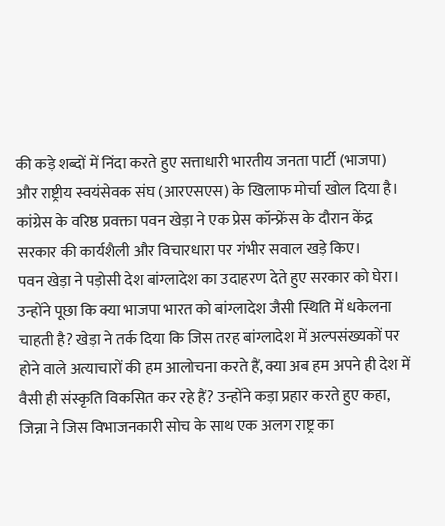की कड़े शब्दों में निंदा करते हुए सत्ताधारी भारतीय जनता पार्टी (भाजपा) और राष्ट्रीय स्वयंसेवक संघ (आरएसएस) के खिलाफ मोर्चा खोल दिया है। कांग्रेस के वरिष्ठ प्रवक्ता पवन खेड़ा ने एक प्रेस कॉन्फ्रेंस के दौरान केंद्र सरकार की कार्यशैली और विचारधारा पर गंभीर सवाल खड़े किए।
पवन खेड़ा ने पड़ोसी देश बांग्लादेश का उदाहरण देते हुए सरकार को घेरा। उन्होंने पूछा कि क्या भाजपा भारत को बांग्लादेश जैसी स्थिति में धकेलना चाहती है? खेड़ा ने तर्क दिया कि जिस तरह बांग्लादेश में अल्पसंख्यकों पर होने वाले अत्याचारों की हम आलोचना करते हैं, क्या अब हम अपने ही देश में वैसी ही संस्कृति विकसित कर रहे हैं? उन्होंने कड़ा प्रहार करते हुए कहा, जिन्ना ने जिस विभाजनकारी सोच के साथ एक अलग राष्ट्र का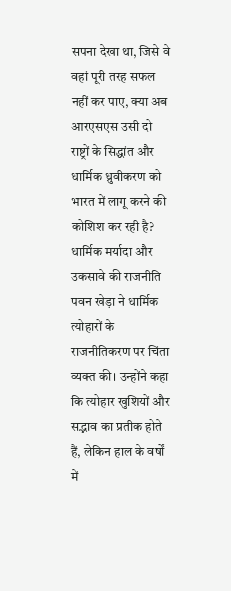सपना देखा था, जिसे वे वहां पूरी तरह सफल नहीं कर पाए, क्या अब आरएसएस उसी दो राष्ट्रों के सिद्धांत और धार्मिक ध्रुवीकरण को भारत में लागू करने की कोशिश कर रही है?
धार्मिक मर्यादा और उकसावे की राजनीति पवन खेड़ा ने धार्मिक त्योहारों के राजनीतिकरण पर चिंता व्यक्त की। उन्होंने कहा कि त्योहार खुशियों और सद्भाव का प्रतीक होते हैं, लेकिन हाल के वर्षों में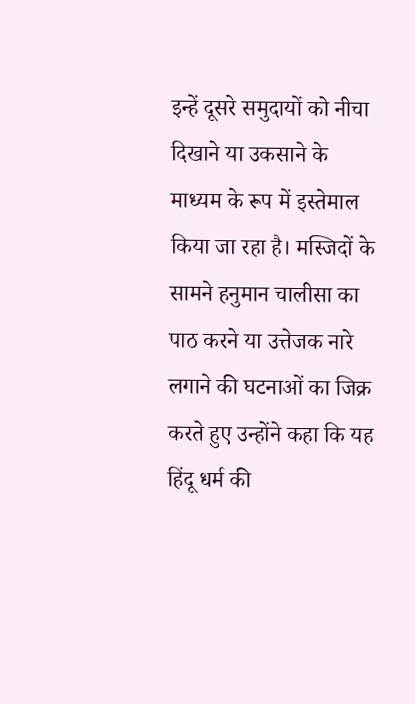इन्हें दूसरे समुदायों को नीचा दिखाने या उकसाने के माध्यम के रूप में इस्तेमाल किया जा रहा है। मस्जिदों के सामने हनुमान चालीसा का पाठ करने या उत्तेजक नारे लगाने की घटनाओं का जिक्र करते हुए उन्होंने कहा कि यह हिंदू धर्म की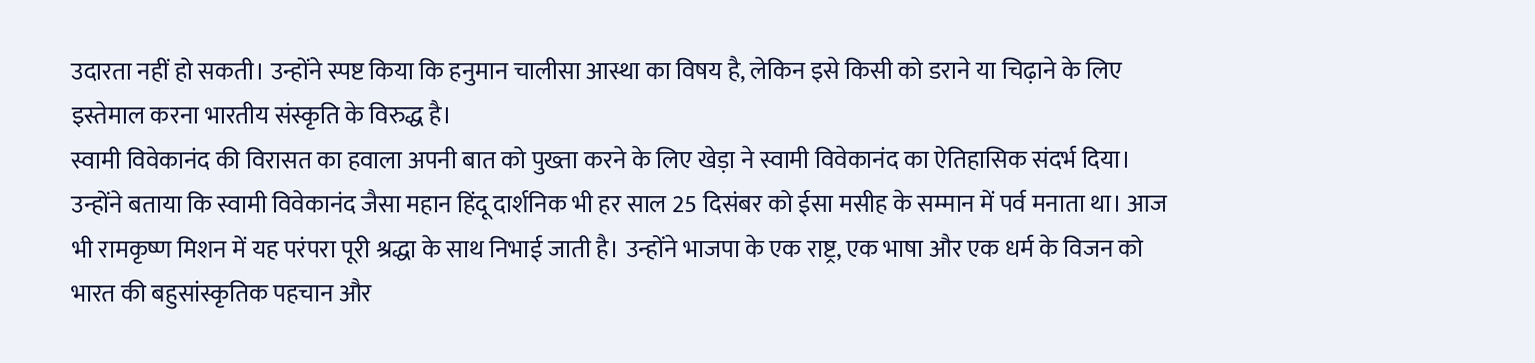उदारता नहीं हो सकती। उन्होंने स्पष्ट किया कि हनुमान चालीसा आस्था का विषय है, लेकिन इसे किसी को डराने या चिढ़ाने के लिए इस्तेमाल करना भारतीय संस्कृति के विरुद्ध है।
स्वामी विवेकानंद की विरासत का हवाला अपनी बात को पुख्ता करने के लिए खेड़ा ने स्वामी विवेकानंद का ऐतिहासिक संदर्भ दिया। उन्होंने बताया कि स्वामी विवेकानंद जैसा महान हिंदू दार्शनिक भी हर साल 25 दिसंबर को ईसा मसीह के सम्मान में पर्व मनाता था। आज भी रामकृष्ण मिशन में यह परंपरा पूरी श्रद्धा के साथ निभाई जाती है। उन्होंने भाजपा के एक राष्ट्र, एक भाषा और एक धर्म के विजन को भारत की बहुसांस्कृतिक पहचान और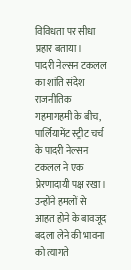विविधता पर सीधा प्रहार बताया।
पादरी नेल्सन टकलल का शांति संदेश राजनीतिक गहमागहमी के बीच, पार्लियामेंट स्ट्रीट चर्च के पादरी नेल्सन टकलल ने एक प्रेरणादायी पक्ष रखा। उन्होंने हमलों से आहत होने के बावजूद बदला लेने की भावना को त्यागते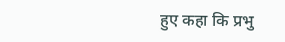हुए कहा कि प्रभु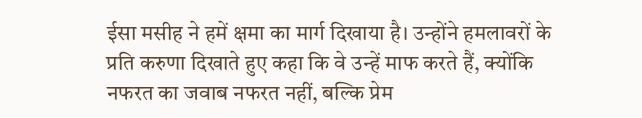ईसा मसीह ने हमें क्षमा का मार्ग दिखाया है। उन्होंने हमलावरों के प्रति करुणा दिखाते हुए कहा कि वे उन्हें माफ करते हैं, क्योंकि नफरत का जवाब नफरत नहीं, बल्कि प्रेम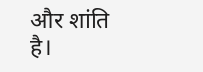और शांति है।